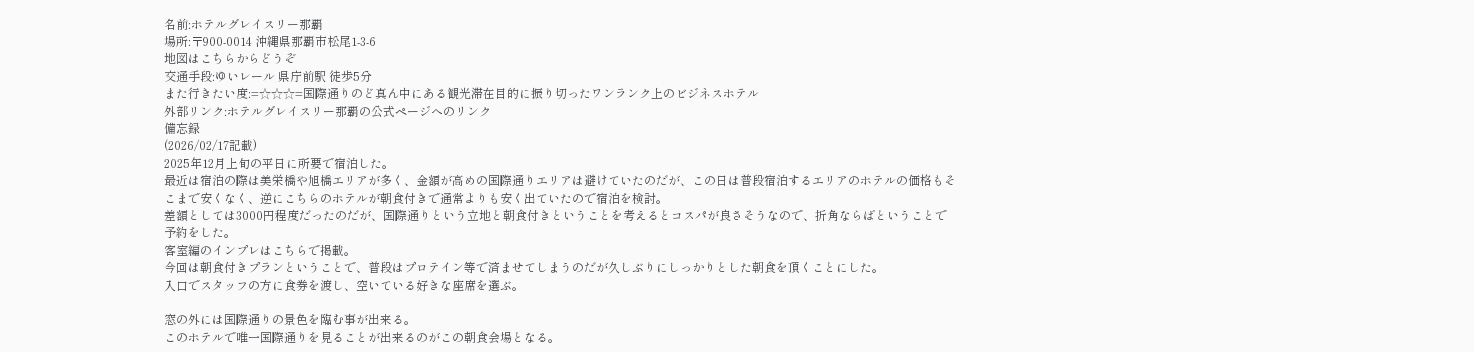名前:ホテルグレイスリー那覇
場所:〒900-0014 沖縄県那覇市松尾1-3-6
地図はこちらからどうぞ
交通手段:ゆいレール 県庁前駅 徒歩5分
また行きたい度:=☆☆☆=国際通りのど真ん中にある観光滞在目的に振り切ったワンランク上のビジネスホテル
外部リンク:ホテルグレイスリー那覇の公式ページへのリンク
備忘録
(2026/02/17記載)
2025年12月上旬の平日に所要で宿泊した。
最近は宿泊の際は美栄橋や旭橋エリアが多く、金額が高めの国際通りエリアは避けていたのだが、この日は普段宿泊するエリアのホテルの価格もそこまで安くなく、逆にこちらのホテルが朝食付きで通常よりも安く出ていたので宿泊を検討。
差額としては3000円程度だったのだが、国際通りという立地と朝食付きということを考えるとコスパが良さそうなので、折角ならばということで予約をした。
客室編のインプレはこちらで掲載。
今回は朝食付きプランということで、普段はプロテイン等で済ませてしまうのだが久しぶりにしっかりとした朝食を頂くことにした。
入口でスタッフの方に食券を渡し、空いている好きな座席を選ぶ。

窓の外には国際通りの景色を臨む事が出来る。
このホテルで唯一国際通りを見ることが出来るのがこの朝食会場となる。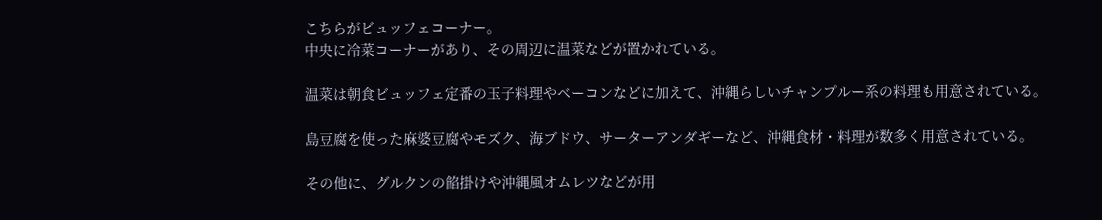こちらがビュッフェコーナー。
中央に冷菜コーナーがあり、その周辺に温菜などが置かれている。

温菜は朝食ビュッフェ定番の玉子料理やベーコンなどに加えて、沖縄らしいチャンプルー系の料理も用意されている。

島豆腐を使った麻婆豆腐やモズク、海ブドウ、サーターアンダギーなど、沖縄食材・料理が数多く用意されている。

その他に、グルクンの餡掛けや沖縄風オムレツなどが用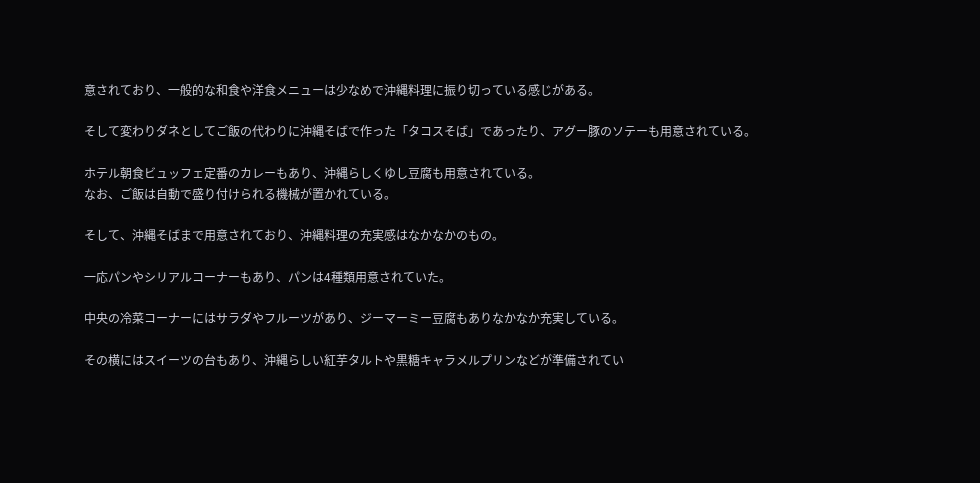意されており、一般的な和食や洋食メニューは少なめで沖縄料理に振り切っている感じがある。

そして変わりダネとしてご飯の代わりに沖縄そばで作った「タコスそば」であったり、アグー豚のソテーも用意されている。

ホテル朝食ビュッフェ定番のカレーもあり、沖縄らしくゆし豆腐も用意されている。
なお、ご飯は自動で盛り付けられる機械が置かれている。

そして、沖縄そばまで用意されており、沖縄料理の充実感はなかなかのもの。

一応パンやシリアルコーナーもあり、パンは4種類用意されていた。

中央の冷菜コーナーにはサラダやフルーツがあり、ジーマーミー豆腐もありなかなか充実している。

その横にはスイーツの台もあり、沖縄らしい紅芋タルトや黒糖キャラメルプリンなどが準備されてい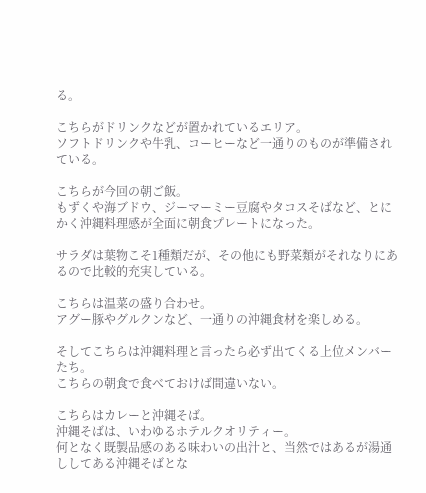る。

こちらがドリンクなどが置かれているエリア。
ソフトドリンクや牛乳、コーヒーなど一通りのものが準備されている。

こちらが今回の朝ご飯。
もずくや海ブドウ、ジーマーミー豆腐やタコスそばなど、とにかく沖縄料理感が全面に朝食プレートになった。

サラダは葉物こそ1種類だが、その他にも野菜類がそれなりにあるので比較的充実している。

こちらは温菜の盛り合わせ。
アグー豚やグルクンなど、一通りの沖縄食材を楽しめる。

そしてこちらは沖縄料理と言ったら必ず出てくる上位メンバーたち。
こちらの朝食で食べておけば間違いない。

こちらはカレーと沖縄そば。
沖縄そばは、いわゆるホテルクオリティー。
何となく既製品感のある味わいの出汁と、当然ではあるが湯通ししてある沖縄そばとな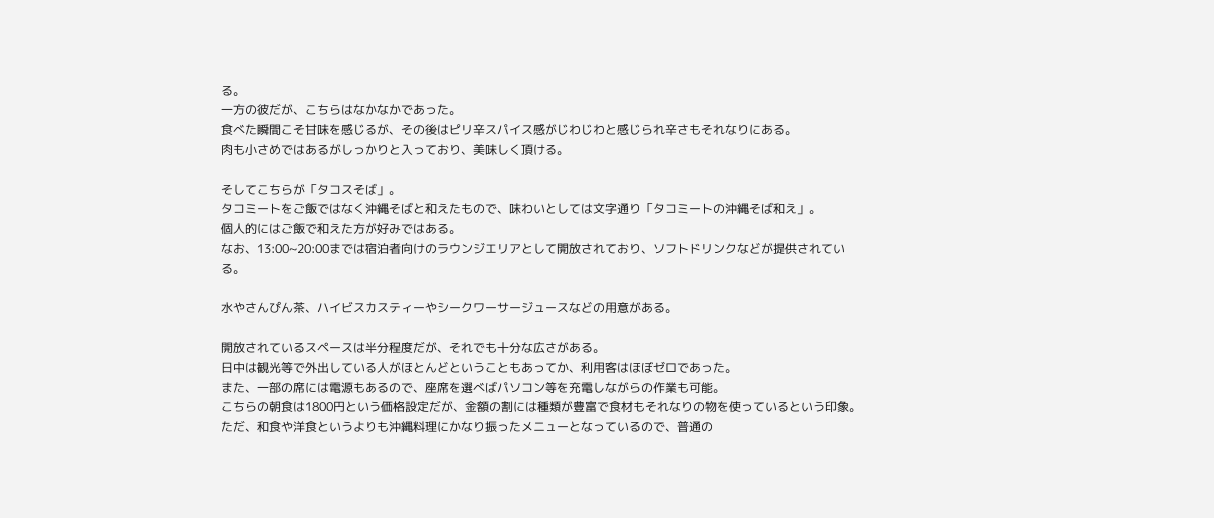る。
一方の彼だが、こちらはなかなかであった。
食べた瞬間こそ甘味を感じるが、その後はピリ辛スパイス感がじわじわと感じられ辛さもそれなりにある。
肉も小さめではあるがしっかりと入っており、美味しく頂ける。

そしてこちらが「タコスそば」。
タコミートをご飯ではなく沖縄そばと和えたもので、味わいとしては文字通り「タコミートの沖縄そば和え」。
個人的にはご飯で和えた方が好みではある。
なお、13:00~20:00までは宿泊者向けのラウンジエリアとして開放されており、ソフトドリンクなどが提供されている。

水やさんぴん茶、ハイビスカスティーやシークワーサージュースなどの用意がある。

開放されているスペースは半分程度だが、それでも十分な広さがある。
日中は観光等で外出している人がほとんどということもあってか、利用客はほぼゼロであった。
また、一部の席には電源もあるので、座席を選べばパソコン等を充電しながらの作業も可能。
こちらの朝食は1800円という価格設定だが、金額の割には種類が豊富で食材もそれなりの物を使っているという印象。
ただ、和食や洋食というよりも沖縄料理にかなり振ったメニューとなっているので、普通の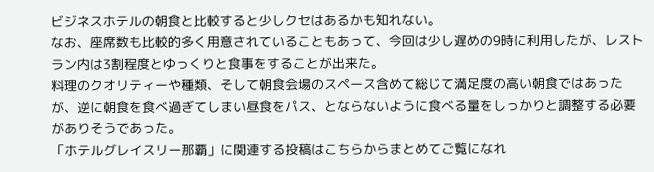ビジネスホテルの朝食と比較すると少しクセはあるかも知れない。
なお、座席数も比較的多く用意されていることもあって、今回は少し遅めの9時に利用したが、レストラン内は3割程度とゆっくりと食事をすることが出来た。
料理のクオリティーや種類、そして朝食会場のスペース含めて総じて満足度の高い朝食ではあったが、逆に朝食を食べ過ぎてしまい昼食をパス、とならないように食べる量をしっかりと調整する必要がありそうであった。
「ホテルグレイスリー那覇」に関連する投稿はこちらからまとめてご覧になれ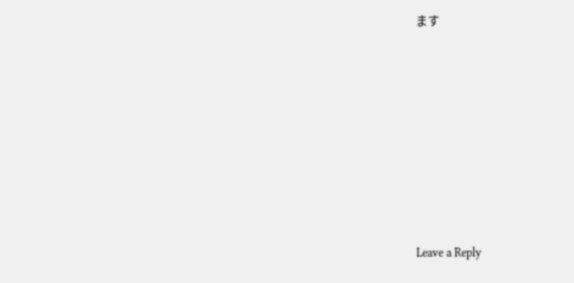ます









Leave a Reply